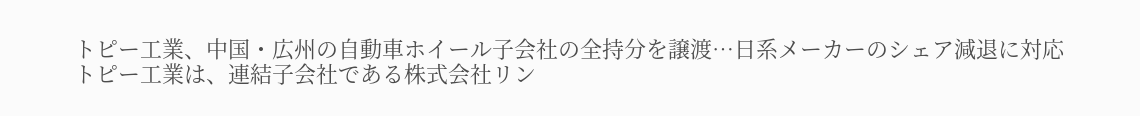トピー工業、中国・広州の自動車ホイール子会社の全持分を譲渡…日系メーカーのシェア減退に対応
トピー工業は、連結子会社である株式会社リン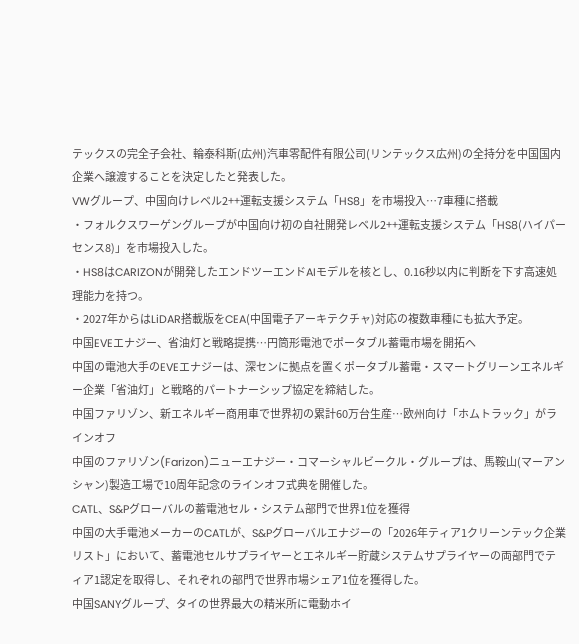テックスの完全子会社、輪泰科斯(広州)汽車零配件有限公司(リンテックス広州)の全持分を中国国内企業へ譲渡することを決定したと発表した。
VWグループ、中国向けレベル2++運転支援システム「HS8」を市場投入…7車種に搭載
・フォルクスワーゲングループが中国向け初の自社開発レベル2++運転支援システム「HS8(ハイパーセンス8)」を市場投入した。
・HS8はCARIZONが開発したエンドツーエンドAIモデルを核とし、0.16秒以内に判断を下す高速処理能力を持つ。
・2027年からはLiDAR搭載版をCEA(中国電子アーキテクチャ)対応の複数車種にも拡大予定。
中国EVEエナジー、省油灯と戦略提携…円筒形電池でポータブル蓄電市場を開拓へ
中国の電池大手のEVEエナジーは、深センに拠点を置くポータブル蓄電・スマートグリーンエネルギー企業「省油灯」と戦略的パートナーシップ協定を締結した。
中国ファリゾン、新エネルギー商用車で世界初の累計60万台生産…欧州向け「ホムトラック」がラインオフ
中国のファリゾン(Farizon)ニューエナジー・コマーシャルビークル・グループは、馬鞍山(マーアンシャン)製造工場で10周年記念のラインオフ式典を開催した。
CATL、S&Pグローバルの蓄電池セル・システム部門で世界1位を獲得
中国の大手電池メーカーのCATLが、S&Pグローバルエナジーの「2026年ティア1クリーンテック企業リスト」において、蓄電池セルサプライヤーとエネルギー貯蔵システムサプライヤーの両部門でティア1認定を取得し、それぞれの部門で世界市場シェア1位を獲得した。
中国SANYグループ、タイの世界最大の精米所に電動ホイ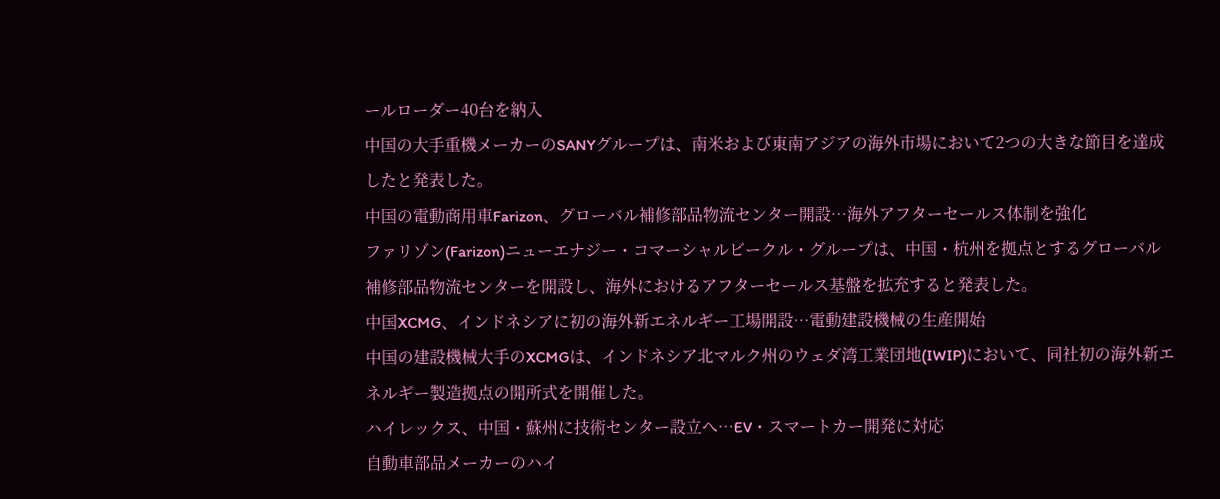ールローダー40台を納入
中国の大手重機メーカーのSANYグループは、南米および東南アジアの海外市場において2つの大きな節目を達成したと発表した。
中国の電動商用車Farizon、グローバル補修部品物流センター開設…海外アフターセールス体制を強化
ファリゾン(Farizon)ニューエナジー・コマーシャルビークル・グループは、中国・杭州を拠点とするグローバル補修部品物流センターを開設し、海外におけるアフターセールス基盤を拡充すると発表した。
中国XCMG、インドネシアに初の海外新エネルギー工場開設…電動建設機械の生産開始
中国の建設機械大手のXCMGは、インドネシア北マルク州のウェダ湾工業団地(IWIP)において、同社初の海外新エネルギー製造拠点の開所式を開催した。
ハイレックス、中国・蘇州に技術センター設立へ…EV・スマートカー開発に対応
自動車部品メーカーのハイ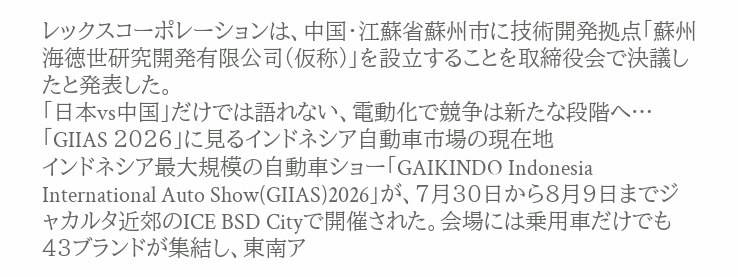レックスコーポレーションは、中国・江蘇省蘇州市に技術開発拠点「蘇州海徳世研究開発有限公司(仮称)」を設立することを取締役会で決議したと発表した。
「日本vs中国」だけでは語れない、電動化で競争は新たな段階へ…「GIIAS 2026」に見るインドネシア自動車市場の現在地
インドネシア最大規模の自動車ショー「GAIKINDO Indonesia International Auto Show(GIIAS)2026」が、7月30日から8月9日までジャカルタ近郊のICE BSD Cityで開催された。会場には乗用車だけでも43ブランドが集結し、東南ア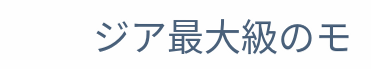ジア最大級のモ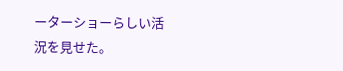ーターショーらしい活況を見せた。